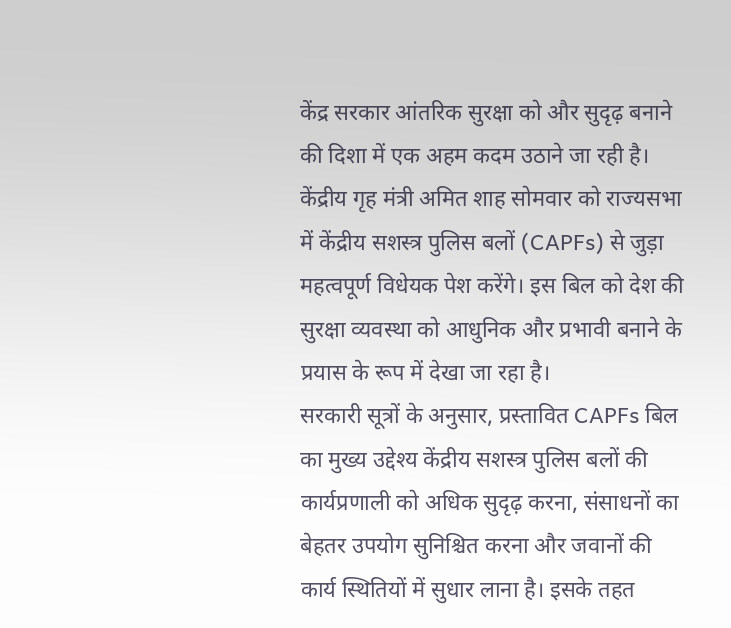केंद्र सरकार आंतरिक सुरक्षा को और सुदृढ़ बनाने की दिशा में एक अहम कदम उठाने जा रही है। केंद्रीय गृह मंत्री अमित शाह सोमवार को राज्यसभा में केंद्रीय सशस्त्र पुलिस बलों (CAPFs) से जुड़ा महत्वपूर्ण विधेयक पेश करेंगे। इस बिल को देश की सुरक्षा व्यवस्था को आधुनिक और प्रभावी बनाने के प्रयास के रूप में देखा जा रहा है।
सरकारी सूत्रों के अनुसार, प्रस्तावित CAPFs बिल का मुख्य उद्देश्य केंद्रीय सशस्त्र पुलिस बलों की कार्यप्रणाली को अधिक सुदृढ़ करना, संसाधनों का बेहतर उपयोग सुनिश्चित करना और जवानों की कार्य स्थितियों में सुधार लाना है। इसके तहत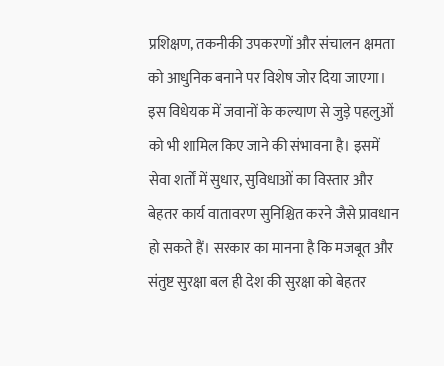प्रशिक्षण, तकनीकी उपकरणों और संचालन क्षमता को आधुनिक बनाने पर विशेष जोर दिया जाएगा।
इस विधेयक में जवानों के कल्याण से जुड़े पहलुओं को भी शामिल किए जाने की संभावना है। इसमें सेवा शर्तों में सुधार, सुविधाओं का विस्तार और बेहतर कार्य वातावरण सुनिश्चित करने जैसे प्रावधान हो सकते हैं। सरकार का मानना है कि मजबूत और संतुष्ट सुरक्षा बल ही देश की सुरक्षा को बेहतर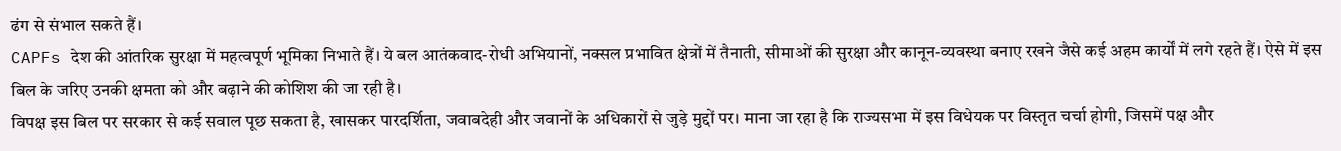ढंग से संभाल सकते हैं।
CAPFs देश की आंतरिक सुरक्षा में महत्वपूर्ण भूमिका निभाते हैं। ये बल आतंकवाद-रोधी अभियानों, नक्सल प्रभावित क्षेत्रों में तैनाती, सीमाओं की सुरक्षा और कानून-व्यवस्था बनाए रखने जैसे कई अहम कार्यों में लगे रहते हैं। ऐसे में इस बिल के जरिए उनकी क्षमता को और बढ़ाने की कोशिश की जा रही है।
विपक्ष इस बिल पर सरकार से कई सवाल पूछ सकता है, खासकर पारदर्शिता, जवाबदेही और जवानों के अधिकारों से जुड़े मुद्दों पर। माना जा रहा है कि राज्यसभा में इस विधेयक पर विस्तृत चर्चा होगी, जिसमें पक्ष और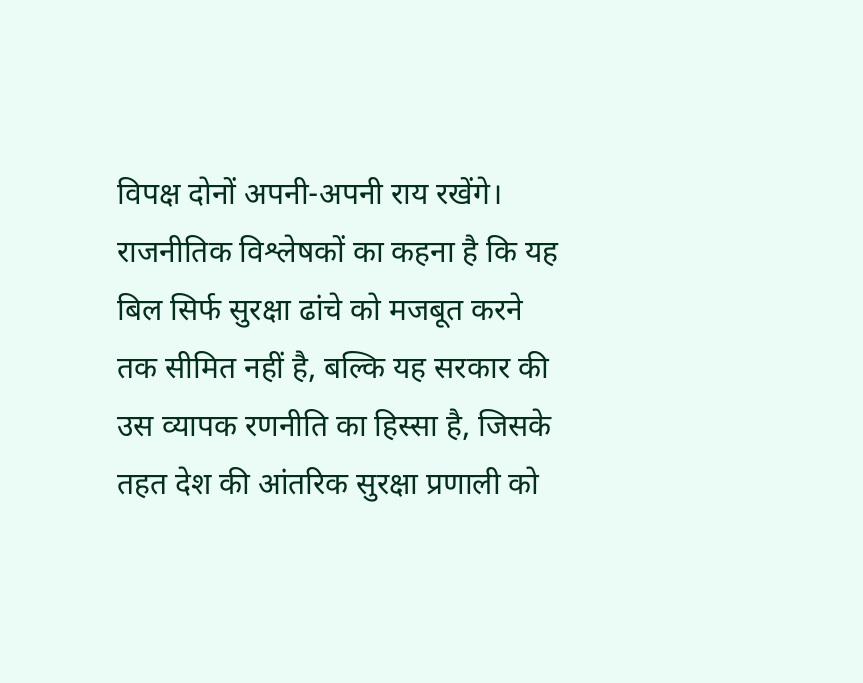विपक्ष दोनों अपनी-अपनी राय रखेंगे।
राजनीतिक विश्लेषकों का कहना है कि यह बिल सिर्फ सुरक्षा ढांचे को मजबूत करने तक सीमित नहीं है, बल्कि यह सरकार की उस व्यापक रणनीति का हिस्सा है, जिसके तहत देश की आंतरिक सुरक्षा प्रणाली को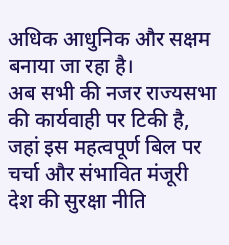अधिक आधुनिक और सक्षम बनाया जा रहा है।
अब सभी की नजर राज्यसभा की कार्यवाही पर टिकी है, जहां इस महत्वपूर्ण बिल पर चर्चा और संभावित मंजूरी देश की सुरक्षा नीति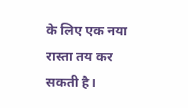के लिए एक नया रास्ता तय कर सकती है।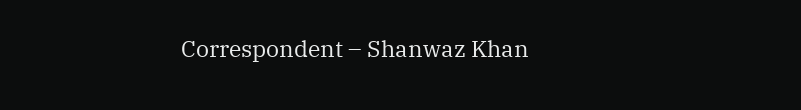Correspondent – Shanwaz Khan